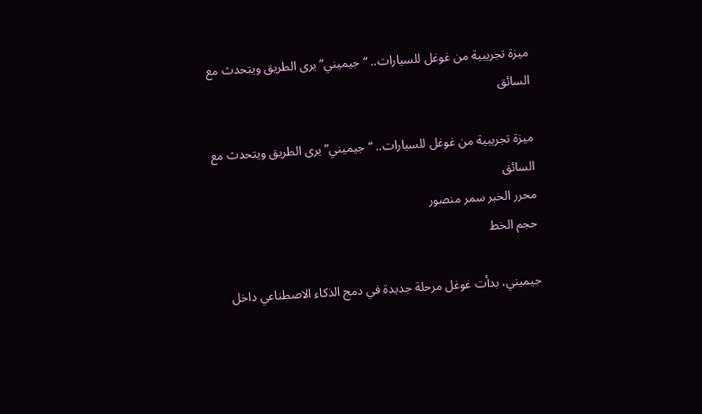ميزة تجريبية من غوغل للسيارات.. “جيميني” يرى الطريق ويتحدث مع السائق

ميزة تجريبية من غوغل للسيارات.. “جيميني” يرى الطريق ويتحدث مع السائق
محرر الخبر سمر منصور
حجم الخط

جيميني، بدأت غوغل مرحلة جديدة في دمج الذكاء الاصطناعي داخل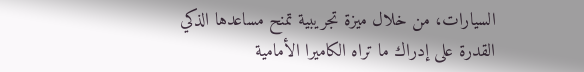السيارات، من خلال ميزة تجريبية تمنح مساعدها الذكي القدرة على إدراك ما تراه الكاميرا الأمامية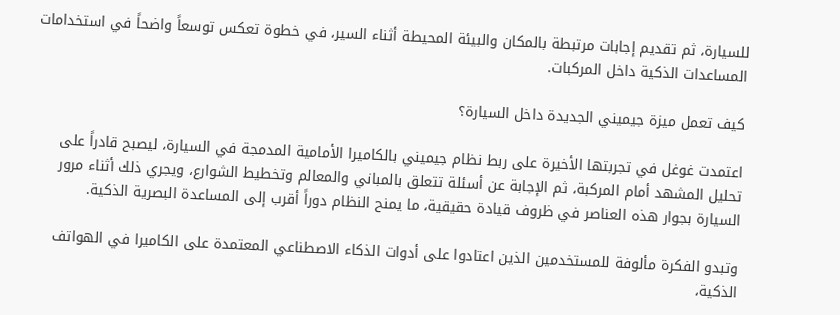للسيارة، ثم تقديم إجابات مرتبطة بالمكان والبيئة المحيطة أثناء السير، في خطوة تعكس توسعاً واضحاً في استخدامات المساعدات الذكية داخل المركبات.

كيف تعمل ميزة جيميني الجديدة داخل السيارة؟

اعتمدت غوغل في تجربتها الأخيرة على ربط نظام جيميني بالكاميرا الأمامية المدمجة في السيارة، ليصبح قادراً على تحليل المشهد أمام المركبة، ثم الإجابة عن أسئلة تتعلق بالمباني والمعالم وتخطيط الشوارع، ويجري ذلك أثناء مرور السيارة بجوار هذه العناصر في ظروف قيادة حقيقية، ما يمنح النظام دوراً أقرب إلى المساعدة البصرية الذكية.

وتبدو الفكرة مألوفة للمستخدمين الذين اعتادوا على أدوات الذكاء الاصطناعي المعتمدة على الكاميرا في الهواتف الذكية،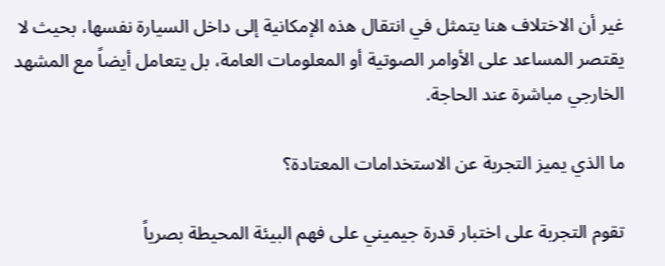غير أن الاختلاف هنا يتمثل في انتقال هذه الإمكانية إلى داخل السيارة نفسها، بحيث لا يقتصر المساعد على الأوامر الصوتية أو المعلومات العامة، بل يتعامل أيضاً مع المشهد الخارجي مباشرة عند الحاجة.

ما الذي يميز التجربة عن الاستخدامات المعتادة؟

تقوم التجربة على اختبار قدرة جيميني على فهم البيئة المحيطة بصرياً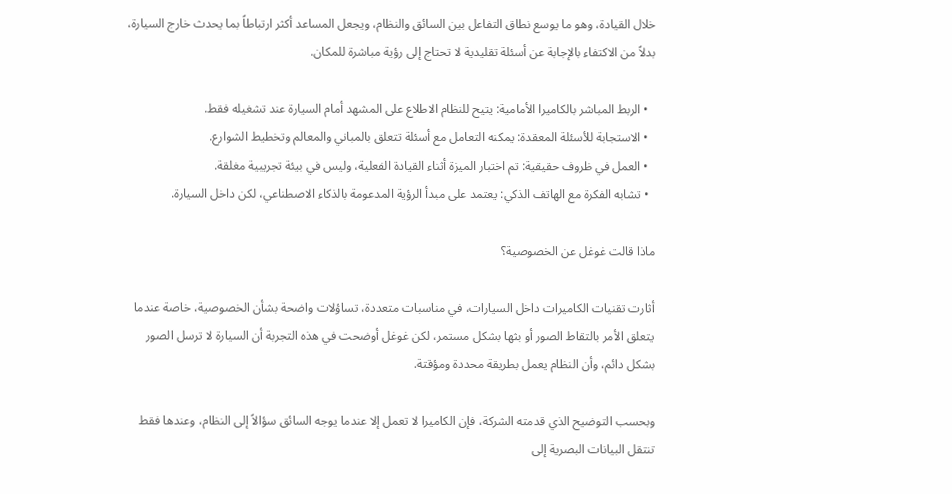خلال القيادة، وهو ما يوسع نطاق التفاعل بين السائق والنظام، ويجعل المساعد أكثر ارتباطاً بما يحدث خارج السيارة، بدلاً من الاكتفاء بالإجابة عن أسئلة تقليدية لا تحتاج إلى رؤية مباشرة للمكان.

  • الربط المباشر بالكاميرا الأمامية: يتيح للنظام الاطلاع على المشهد أمام السيارة عند تشغيله فقط.
  • الاستجابة للأسئلة المعقدة: يمكنه التعامل مع أسئلة تتعلق بالمباني والمعالم وتخطيط الشوارع.
  • العمل في ظروف حقيقية: تم اختبار الميزة أثناء القيادة الفعلية، وليس في بيئة تجريبية مغلقة.
  • تشابه الفكرة مع الهاتف الذكي: يعتمد على مبدأ الرؤية المدعومة بالذكاء الاصطناعي، لكن داخل السيارة.

ماذا قالت غوغل عن الخصوصية؟

أثارت تقنيات الكاميرات داخل السيارات، في مناسبات متعددة، تساؤلات واضحة بشأن الخصوصية، خاصة عندما يتعلق الأمر بالتقاط الصور أو بثها بشكل مستمر، لكن غوغل أوضحت في هذه التجربة أن السيارة لا ترسل الصور بشكل دائم، وأن النظام يعمل بطريقة محددة ومؤقتة.

وبحسب التوضيح الذي قدمته الشركة، فإن الكاميرا لا تعمل إلا عندما يوجه السائق سؤالاً إلى النظام، وعندها فقط تنتقل البيانات البصرية إلى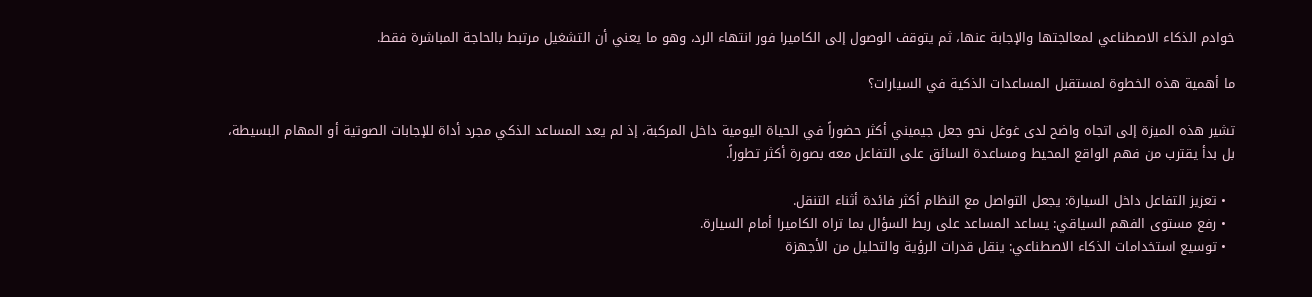خوادم الذكاء الاصطناعي لمعالجتها والإجابة عنها، ثم يتوقف الوصول إلى الكاميرا فور انتهاء الرد، وهو ما يعني أن التشغيل مرتبط بالحاجة المباشرة فقط.

ما أهمية هذه الخطوة لمستقبل المساعدات الذكية في السيارات؟

تشير هذه الميزة إلى اتجاه واضح لدى غوغل نحو جعل جيميني أكثر حضوراً في الحياة اليومية داخل المركبة، إذ لم يعد المساعد الذكي مجرد أداة للإجابات الصوتية أو المهام البسيطة، بل بدأ يقترب من فهم الواقع المحيط ومساعدة السائق على التفاعل معه بصورة أكثر تطوراً.

  • تعزيز التفاعل داخل السيارة: يجعل التواصل مع النظام أكثر فائدة أثناء التنقل.
  • رفع مستوى الفهم السياقي: يساعد المساعد على ربط السؤال بما تراه الكاميرا أمام السيارة.
  • توسيع استخدامات الذكاء الاصطناعي: ينقل قدرات الرؤية والتحليل من الأجهزة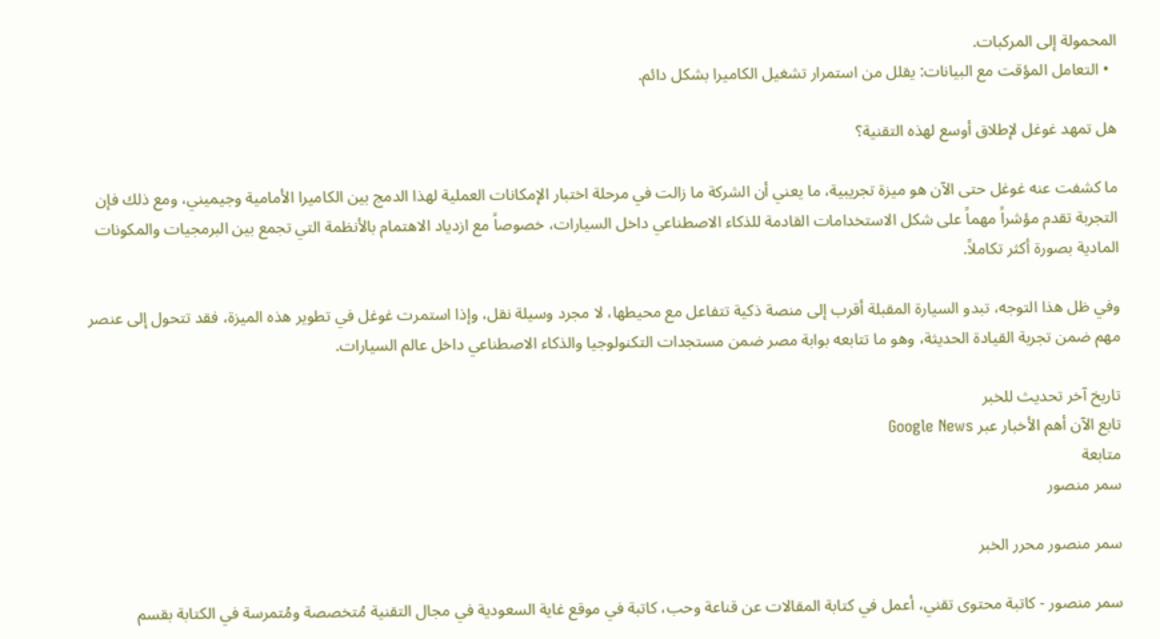المحمولة إلى المركبات.
  • التعامل المؤقت مع البيانات: يقلل من استمرار تشغيل الكاميرا بشكل دائم.

هل تمهد غوغل لإطلاق أوسع لهذه التقنية؟

ما كشفت عنه غوغل حتى الآن هو ميزة تجريبية، ما يعني أن الشركة ما زالت في مرحلة اختبار الإمكانات العملية لهذا الدمج بين الكاميرا الأمامية وجيميني، ومع ذلك فإن التجربة تقدم مؤشراً مهماً على شكل الاستخدامات القادمة للذكاء الاصطناعي داخل السيارات، خصوصاً مع ازدياد الاهتمام بالأنظمة التي تجمع بين البرمجيات والمكونات المادية بصورة أكثر تكاملاً.

وفي ظل هذا التوجه، تبدو السيارة المقبلة أقرب إلى منصة ذكية تتفاعل مع محيطها، لا مجرد وسيلة نقل، وإذا استمرت غوغل في تطوير هذه الميزة، فقد تتحول إلى عنصر مهم ضمن تجربة القيادة الحديثة، وهو ما تتابعه بوابة مصر ضمن مستجدات التكنولوجيا والذكاء الاصطناعي داخل عالم السيارات.

تاريخ آخر تحديث للخبر
تابع الآن أهم الأخبار عبر Google News
متابعة
سمر منصور

سمر منصور محرر الخبر

سمر منصور - كاتبة محتوى تقني، أعمل في كتابة المقالات عن قناعة وحب، كاتبة في موقع غاية السعودية في مجال التقنية مُتخصصة ومُتمرسة في الكتابة بقسم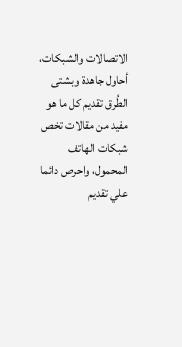الاتصالات والشبكات، أحاول جاهدة وبشتى الطُرق تقديم كل ما هو مفيد من مقالات تخص شبكات الهاتف المحمول، واحرص دائما علي تقديم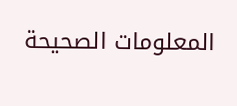المعلومات الصحيحة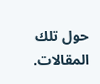حول تلك المقالات.